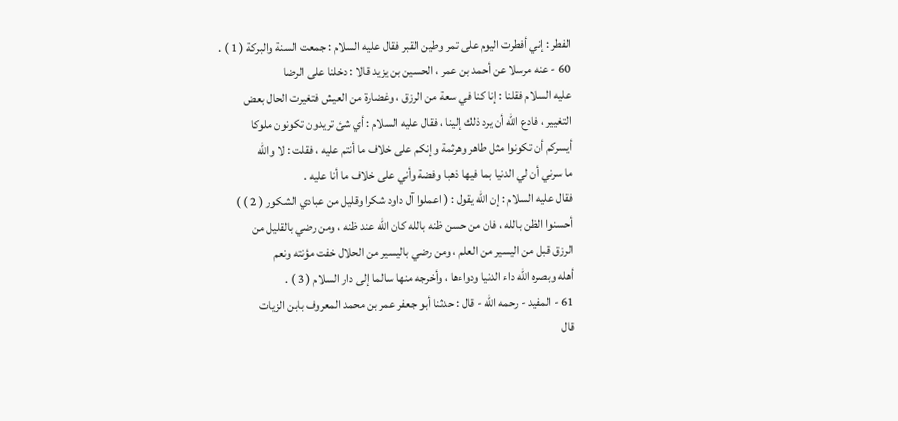الفطر : إني أفطرت اليوم على تمر وطين القبر فقال عليه السلام : جمعت السنة والبركة ( 1 ) .
60 - عنه مرسلا عن أحمد بن عمر ، الحسين بن يزيد قالا : دخلنا على الرضا
عليه السلام فقلنا : إنا كنا في سعة من الرزق ، وغضارة من العيش فتغيرت الحال بعض
التغيير ، فادع الله أن يرد ذلك إلينا ، فقال عليه السلام : أي شئ تريدون تكونون ملوكا
أيسركم أن تكونوا مثل طاهر وهرثمة وإنكم على خلاف ما أنتم عليه ، فقلت : لا والله
ما سرني أن لي الدنيا بما فيها ذهبا وفضة وأني على خلاف ما أنا عليه .
فقال عليه السلام : إن الله يقول : ( اعملوا آل داود شكرا وقليل من عبادي الشكور ( 2 ) )
أحسنوا الظن بالله ، فان من حسن ظنه بالله كان الله عند ظنه ، ومن رضي بالقليل من
الرزق قبل من اليسير من العلم ، ومن رضي باليسير من الحلال خفت مؤنته ونعم
أهله وبصره الله داء الدنيا ودواءها ، وأخرجه منها سالما إلى دار السلام ( 3 ) .
61 - المفيد - رحمه الله - قال : حدثنا أبو جعفر عمر بن محمد المعروف بابن الزيات
قال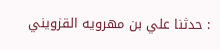: حدثنا علي بن مهرويه القزويني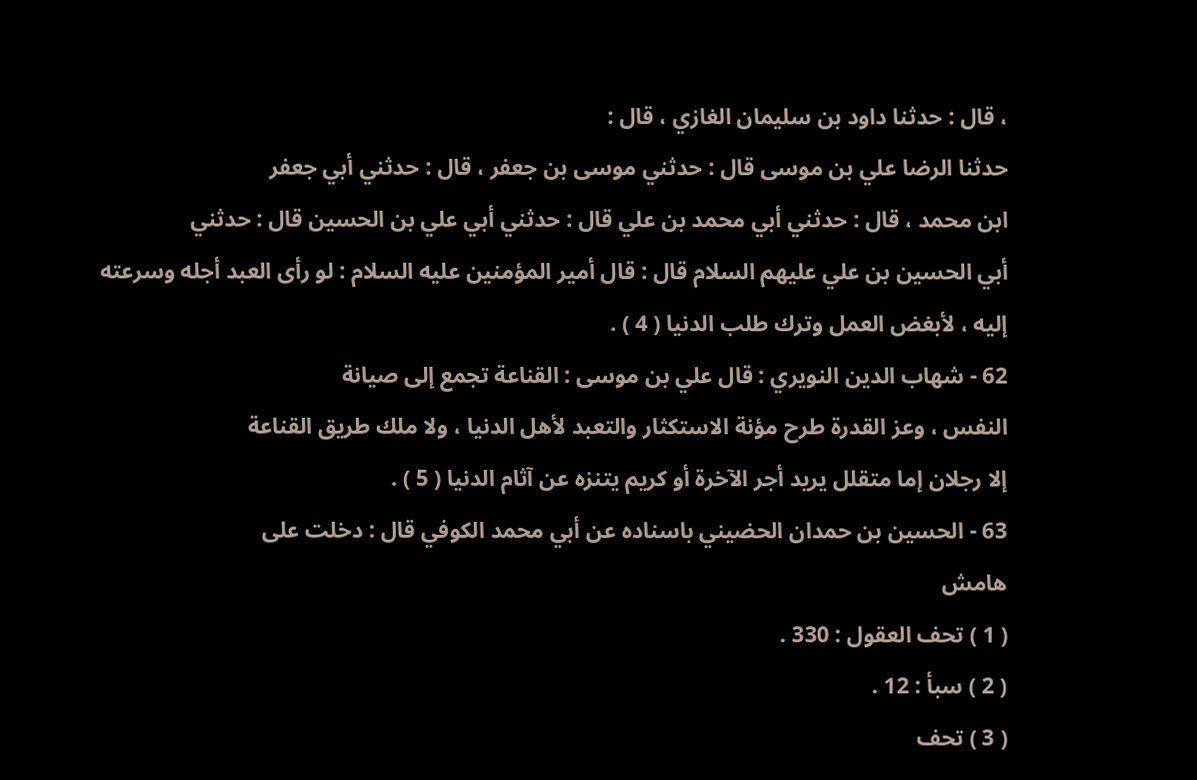، قال : حدثنا داود بن سليمان الغازي ، قال :
حدثنا الرضا علي بن موسى قال : حدثني موسى بن جعفر ، قال : حدثني أبي جعفر
ابن محمد ، قال : حدثني أبي محمد بن علي قال : حدثني أبي علي بن الحسين قال : حدثني
أبي الحسين بن علي عليهم السلام قال : قال أمير المؤمنين عليه السلام : لو رأى العبد أجله وسرعته
إليه ، لأبغض العمل وترك طلب الدنيا ( 4 ) .
62 - شهاب الدين النويري : قال علي بن موسى : القناعة تجمع إلى صيانة
النفس ، وعز القدرة طرح مؤنة الاستكثار والتعبد لأهل الدنيا ، ولا ملك طريق القناعة
إلا رجلان إما متقلل يريد أجر الآخرة أو كريم يتنزه عن آثام الدنيا ( 5 ) .
63 - الحسين بن حمدان الحضيني باسناده عن أبي محمد الكوفي قال : دخلت على
هامش
( 1 ) تحف العقول : 330 .
( 2 ) سبأ : 12 .
( 3 ) تحف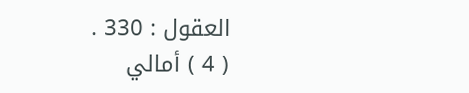العقول : 330 .
( 4 ) أمالي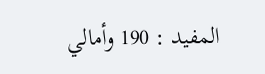المفيد : 190 وأمالي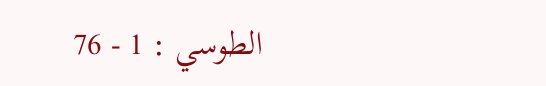الطوسي : 1 - 76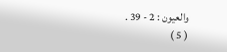والعيون : 2 - 39 .
( 5 )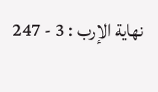نهاية الإرب : 3 - 247